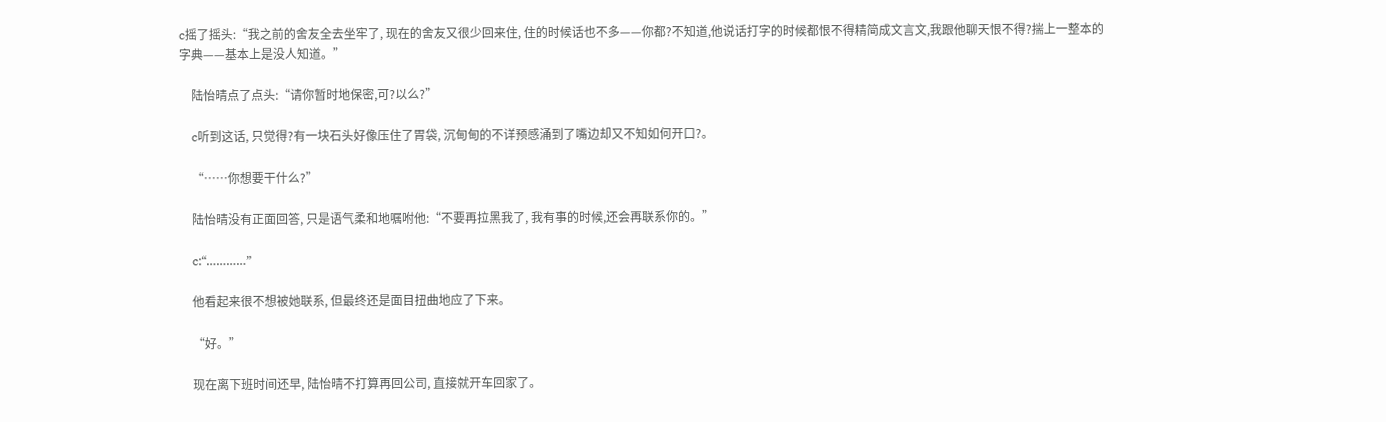c摇了摇头:“我之前的舍友全去坐牢了, 现在的舍友又很少回来住, 住的时候话也不多——你都?不知道,他说话打字的时候都恨不得精简成文言文,我跟他聊天恨不得?揣上一整本的字典——基本上是没人知道。”

    陆怡晴点了点头:“请你暂时地保密,可?以么?”

    c听到这话, 只觉得?有一块石头好像压住了胃袋, 沉甸甸的不详预感涌到了嘴边却又不知如何开口?。

    “……你想要干什么?”

    陆怡晴没有正面回答, 只是语气柔和地嘱咐他:“不要再拉黑我了, 我有事的时候,还会再联系你的。”

    c:“…………”

    他看起来很不想被她联系, 但最终还是面目扭曲地应了下来。

    “好。”

    现在离下班时间还早, 陆怡晴不打算再回公司, 直接就开车回家了。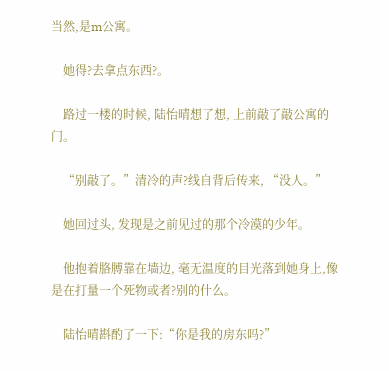当然,是m公寓。

    她得?去拿点东西?。

    路过一楼的时候, 陆怡晴想了想, 上前敲了敲公寓的门。

    “别敲了。”清冷的声?线自背后传来, “没人。”

    她回过头, 发现是之前见过的那个冷漠的少年。

    他抱着胳膊靠在墙边, 毫无温度的目光落到她身上,像是在打量一个死物或者?别的什么。

    陆怡晴斟酌了一下:“你是我的房东吗?”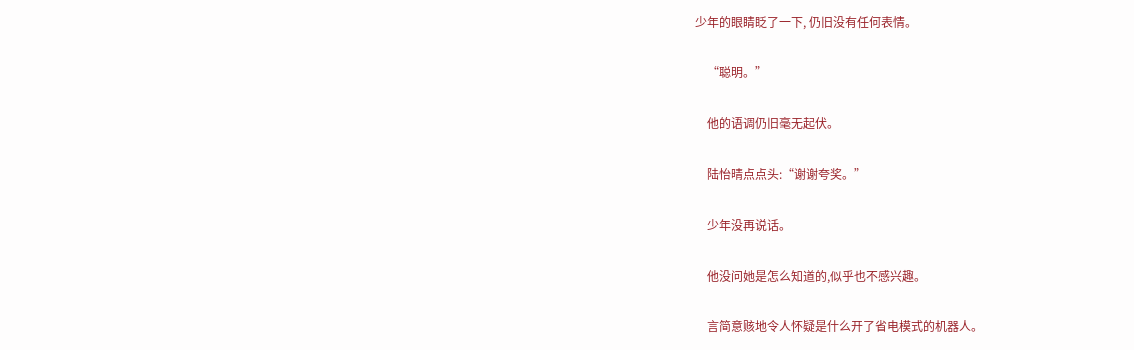少年的眼睛眨了一下, 仍旧没有任何表情。

    “聪明。”

    他的语调仍旧毫无起伏。

    陆怡晴点点头:“谢谢夸奖。”

    少年没再说话。

    他没问她是怎么知道的,似乎也不感兴趣。

    言简意赅地令人怀疑是什么开了省电模式的机器人。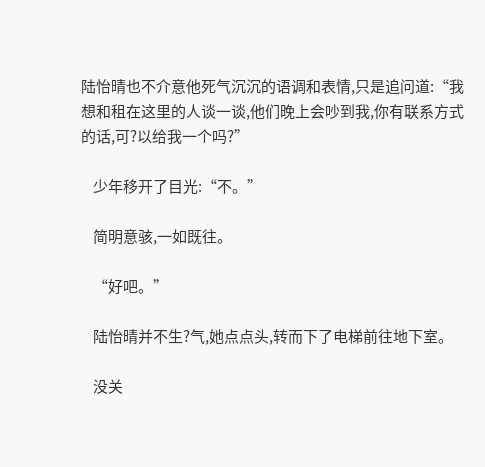陆怡晴也不介意他死气沉沉的语调和表情,只是追问道:“我想和租在这里的人谈一谈,他们晚上会吵到我,你有联系方式的话,可?以给我一个吗?”

    少年移开了目光:“不。”

    简明意骇,一如既往。

    “好吧。”

    陆怡晴并不生?气,她点点头,转而下了电梯前往地下室。

    没关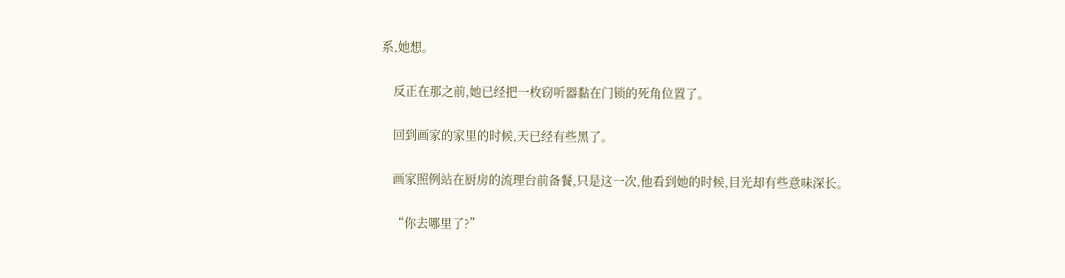系,她想。

    反正在那之前,她已经把一枚窃听器黏在门锁的死角位置了。

    回到画家的家里的时候,天已经有些黑了。

    画家照例站在厨房的流理台前备餐,只是这一次,他看到她的时候,目光却有些意味深长。

    “你去哪里了?”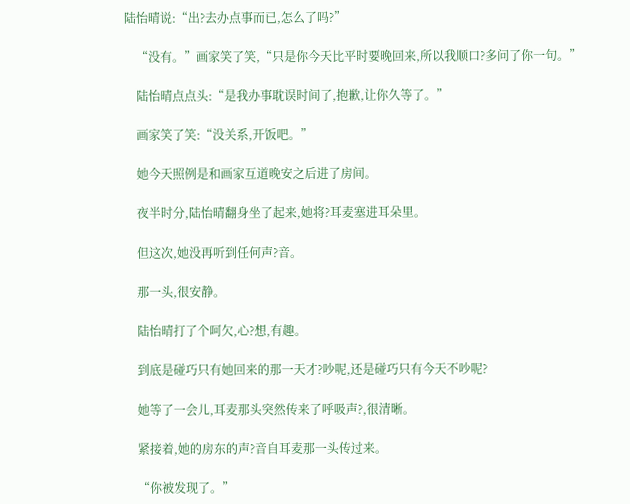陆怡晴说:“出?去办点事而已,怎么了吗?”

    “没有。”画家笑了笑,“只是你今天比平时要晚回来,所以我顺口?多问了你一句。”

    陆怡晴点点头:“是我办事耽误时间了,抱歉,让你久等了。”

    画家笑了笑:“没关系,开饭吧。”

    她今天照例是和画家互道晚安之后进了房间。

    夜半时分,陆怡晴翻身坐了起来,她将?耳麦塞进耳朵里。

    但这次,她没再听到任何声?音。

    那一头,很安静。

    陆怡晴打了个呵欠,心?想,有趣。

    到底是碰巧只有她回来的那一天才?吵呢,还是碰巧只有今天不吵呢?

    她等了一会儿,耳麦那头突然传来了呼吸声?,很清晰。

    紧接着,她的房东的声?音自耳麦那一头传过来。

    “你被发现了。”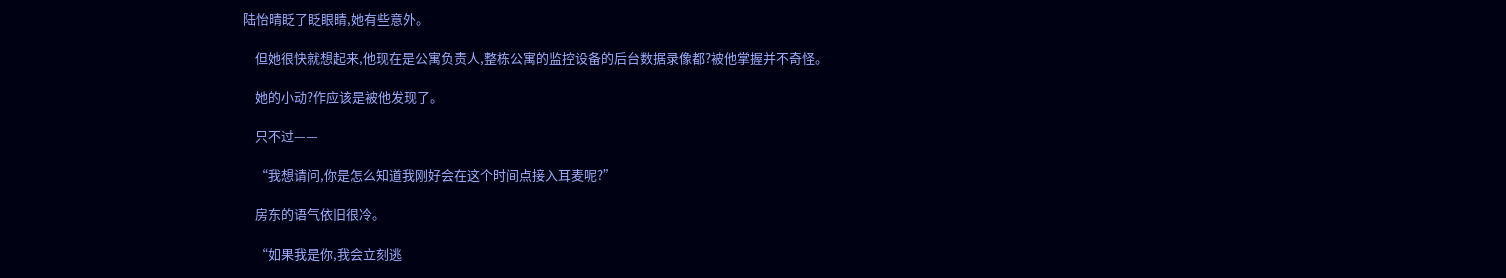陆怡晴眨了眨眼睛,她有些意外。

    但她很快就想起来,他现在是公寓负责人,整栋公寓的监控设备的后台数据录像都?被他掌握并不奇怪。

    她的小动?作应该是被他发现了。

    只不过——

    “我想请问,你是怎么知道我刚好会在这个时间点接入耳麦呢?”

    房东的语气依旧很冷。

    “如果我是你,我会立刻逃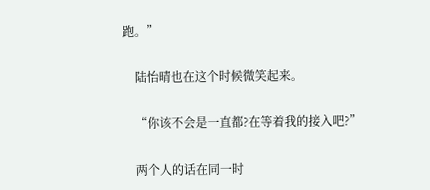跑。”

    陆怡晴也在这个时候微笑起来。

    “你该不会是一直都?在等着我的接入吧?”

    两个人的话在同一时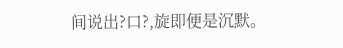间说出?口?,旋即便是沉默。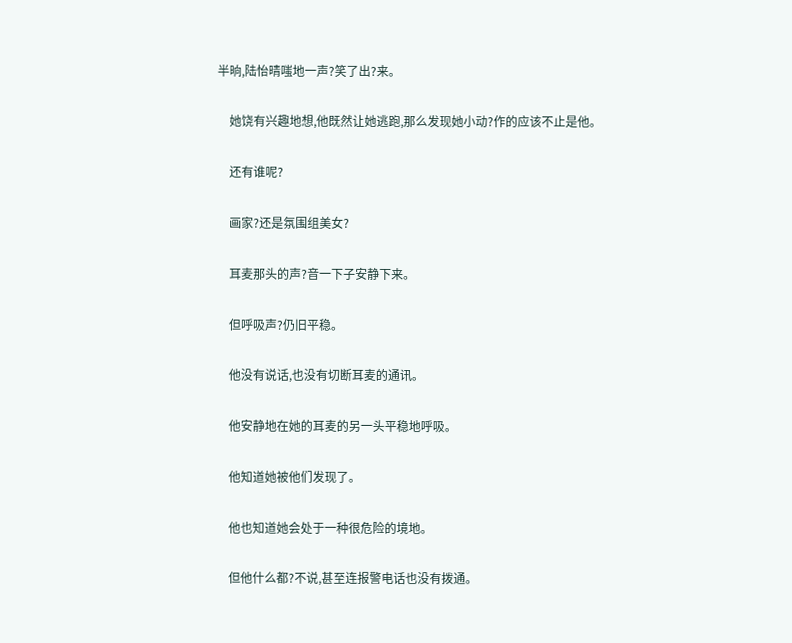半晌,陆怡晴嗤地一声?笑了出?来。

    她饶有兴趣地想,他既然让她逃跑,那么发现她小动?作的应该不止是他。

    还有谁呢?

    画家?还是氛围组美女?

    耳麦那头的声?音一下子安静下来。

    但呼吸声?仍旧平稳。

    他没有说话,也没有切断耳麦的通讯。

    他安静地在她的耳麦的另一头平稳地呼吸。

    他知道她被他们发现了。

    他也知道她会处于一种很危险的境地。

    但他什么都?不说,甚至连报警电话也没有拨通。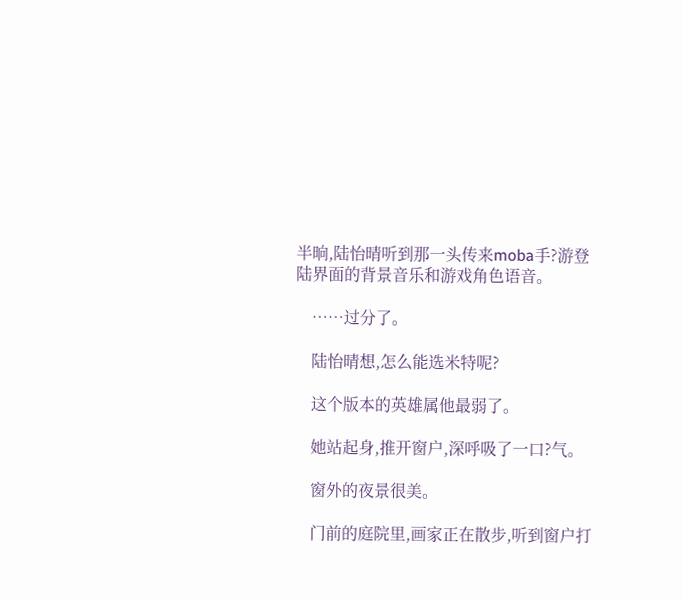半晌,陆怡晴听到那一头传来moba手?游登陆界面的背景音乐和游戏角色语音。

    ……过分了。

    陆怡晴想,怎么能选米特呢?

    这个版本的英雄属他最弱了。

    她站起身,推开窗户,深呼吸了一口?气。

    窗外的夜景很美。

    门前的庭院里,画家正在散步,听到窗户打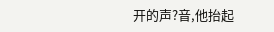开的声?音,他抬起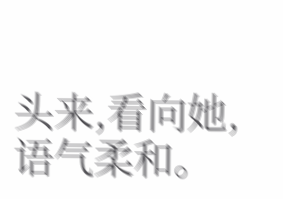头来,看向她,语气柔和。